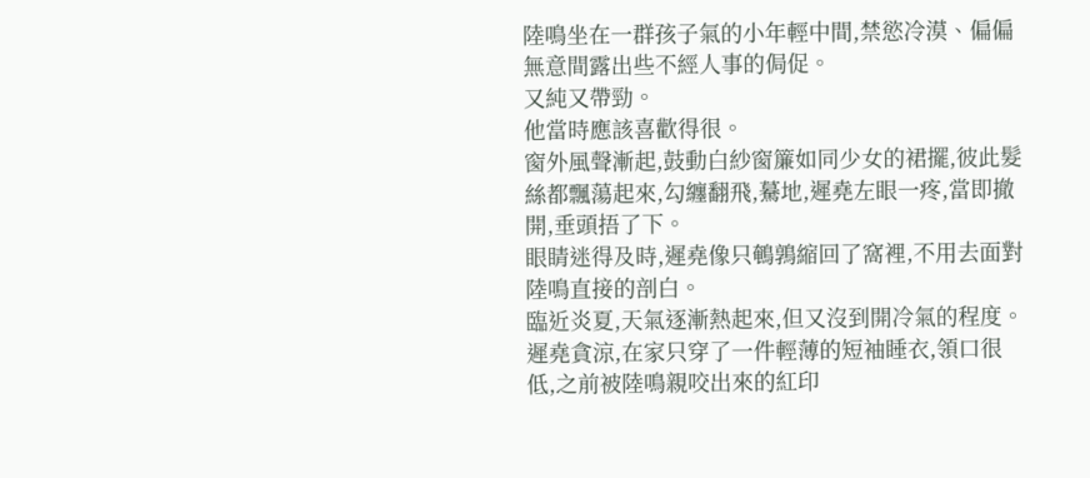陸鳴坐在一群孩子氣的小年輕中間,禁慾冷漠、偏偏無意間露出些不經人事的侷促。
又純又帶勁。
他當時應該喜歡得很。
窗外風聲漸起,鼓動白紗窗簾如同少女的裙擺,彼此髮絲都飄蕩起來,勾纏翻飛,驀地,遲堯左眼一疼,當即撤開,垂頭捂了下。
眼睛迷得及時,遲堯像只鵪鶉縮回了窩裡,不用去面對陸鳴直接的剖白。
臨近炎夏,天氣逐漸熱起來,但又沒到開冷氣的程度。
遲堯貪涼,在家只穿了一件輕薄的短袖睡衣,領口很低,之前被陸鳴親咬出來的紅印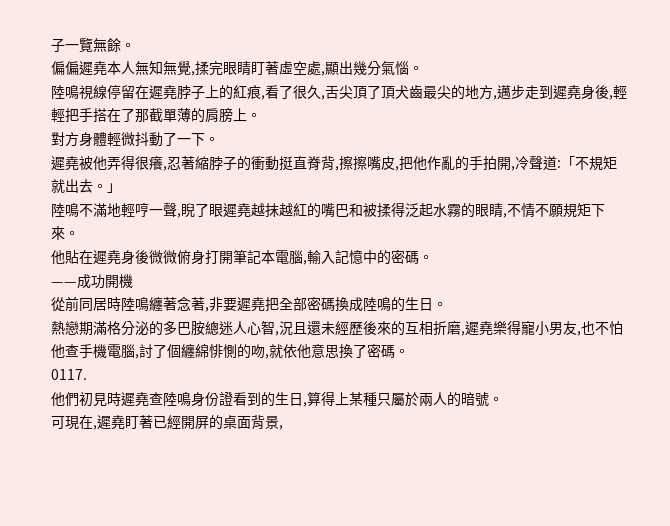子一覽無餘。
偏偏遲堯本人無知無覺,揉完眼睛盯著虛空處,顯出幾分氣惱。
陸鳴視線停留在遲堯脖子上的紅痕,看了很久,舌尖頂了頂犬齒最尖的地方,邁步走到遲堯身後,輕輕把手搭在了那截單薄的肩膀上。
對方身體輕微抖動了一下。
遲堯被他弄得很癢,忍著縮脖子的衝動挺直脊背,擦擦嘴皮,把他作亂的手拍開,冷聲道:「不規矩就出去。」
陸鳴不滿地輕哼一聲,睨了眼遲堯越抹越紅的嘴巴和被揉得泛起水霧的眼睛,不情不願規矩下來。
他貼在遲堯身後微微俯身打開筆記本電腦,輸入記憶中的密碼。
——成功開機
從前同居時陸鳴纏著念著,非要遲堯把全部密碼換成陸鳴的生日。
熱戀期滿格分泌的多巴胺總迷人心智,況且還未經歷後來的互相折磨,遲堯樂得寵小男友,也不怕他查手機電腦,討了個纏綿悱惻的吻,就依他意思換了密碼。
0117.
他們初見時遲堯查陸鳴身份證看到的生日,算得上某種只屬於兩人的暗號。
可現在,遲堯盯著已經開屏的桌面背景,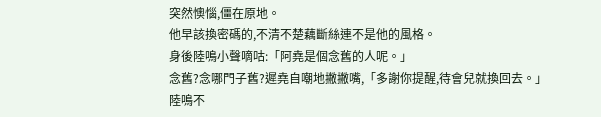突然懊惱,僵在原地。
他早該換密碼的,不清不楚藕斷絲連不是他的風格。
身後陸鳴小聲嘀咕:「阿堯是個念舊的人呢。」
念舊?念哪門子舊?遲堯自嘲地撇撇嘴,「多謝你提醒,待會兒就換回去。」
陸鳴不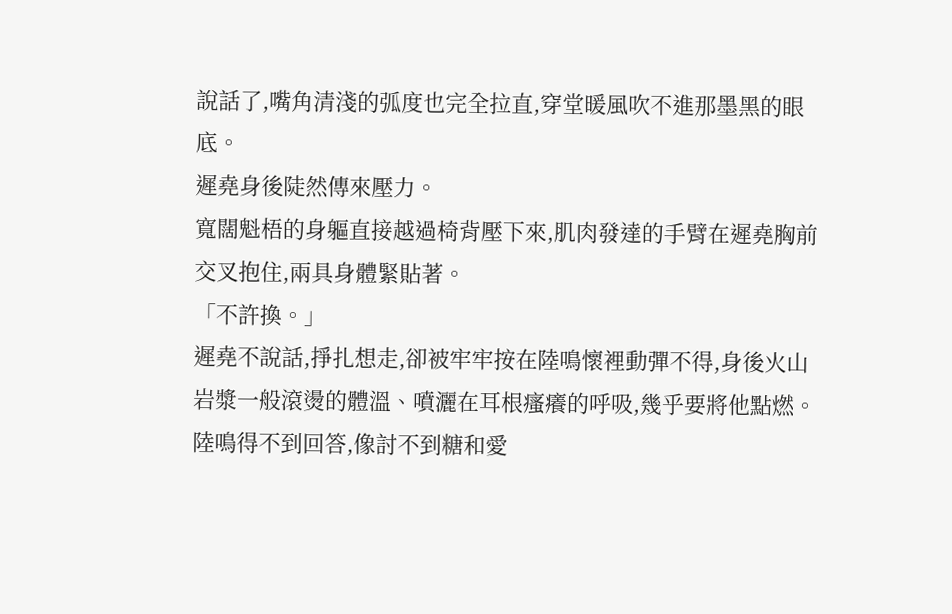說話了,嘴角清淺的弧度也完全拉直,穿堂暖風吹不進那墨黑的眼底。
遲堯身後陡然傳來壓力。
寬闊魁梧的身軀直接越過椅背壓下來,肌肉發達的手臂在遲堯胸前交叉抱住,兩具身體緊貼著。
「不許換。」
遲堯不說話,掙扎想走,卻被牢牢按在陸鳴懷裡動彈不得,身後火山岩漿一般滾燙的體溫、噴灑在耳根瘙癢的呼吸,幾乎要將他點燃。
陸鳴得不到回答,像討不到糖和愛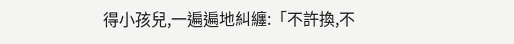得小孩兒,一遍遍地糾纏:「不許換,不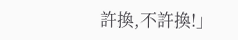許換,不許換!」